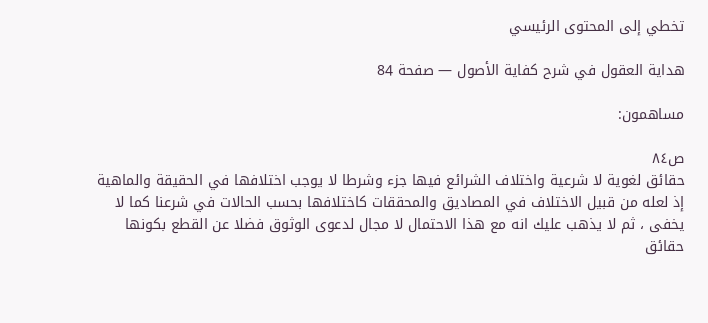تخطي إلى المحتوى الرئيسي

هداية العقول في شرح كفاية الأصول — صفحة 84

مساهمون:

ص٨٤
حقائق لغوية لا شرعية واختلاف الشرائع فيها جزء وشرطا لا يوجب اختلافها في الحقيقة والماهية إذ لعله من قبيل الاختلاف في المصاديق والمحققات كاختلافها بحسب الحالات في شرعنا كما لا يخفى ، ثم لا يذهب عليك انه مع هذا الاحتمال لا مجال لدعوى الوثوق فضلا عن القطع بكونها حقائق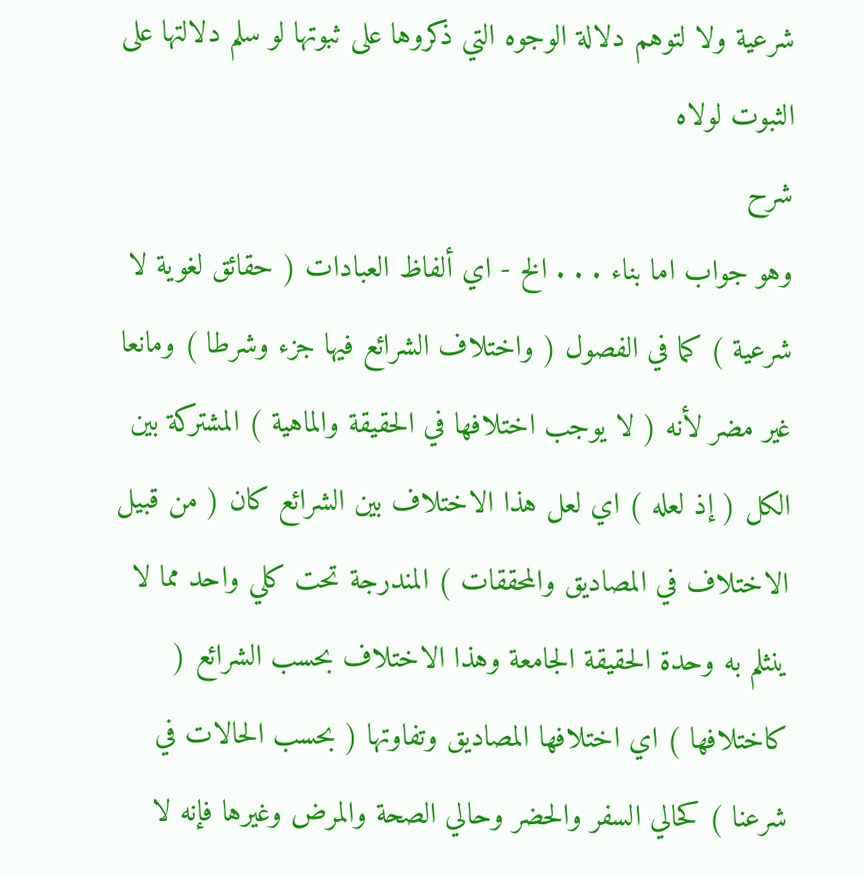شرعية ولا لتوهم دلالة الوجوه التي ذكروها على ثبوتها لو سلم دلالتها على الثبوت لولاه
شرح
وهو جواب اما بناء . . . الخ - اي ألفاظ العبادات ( حقائق لغوية لا شرعية ) كما في الفصول ( واختلاف الشرائع فيها جزء وشرطا ) ومانعا غير مضر لأنه ( لا يوجب اختلافها في الحقيقة والماهية ) المشتركة بين الكل ( إذ لعله ) اي لعل هذا الاختلاف بين الشرائع كان ( من قبيل الاختلاف في المصاديق والمحققات ) المندرجة تحت كلي واحد مما لا ينثلم به وحدة الحقيقة الجامعة وهذا الاختلاف بحسب الشرائع ( كاختلافها ) اي اختلافها المصاديق وتفاوتها ( بحسب الحالات في شرعنا ) كحالي السفر والحضر وحالي الصحة والمرض وغيرها فإنه لا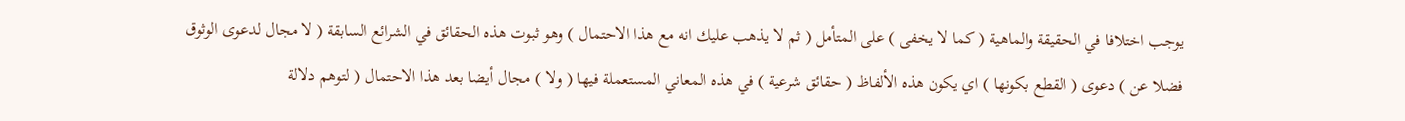يوجب اختلافا في الحقيقة والماهية ( كما لا يخفى ) على المتأمل ( ثم لا يذهب عليك انه مع هذا الاحتمال ) وهو ثبوت هذه الحقائق في الشرائع السابقة ( لا مجال لدعوى الوثوق فضلا عن ) دعوى ( القطع بكونها ) اي يكون هذه الألفاظ ( حقائق شرعية ) في هذه المعاني المستعملة فيها ( ولا ) مجال أيضا بعد هذا الاحتمال ( لتوهم دلالة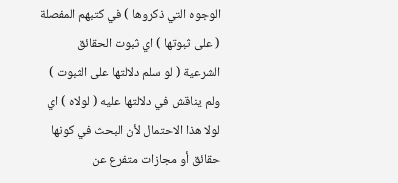الوجوه التي ذكروها ) في كتبهم المفصلة ( على ثبوتها ) اي ثبوت الحقائق الشرعية ( لو سلم دلالتها على الثبوت ) ولم يناقش في دلالتها عليه ( لولاه ) اي لولا هذا الاحتمال لأن البحث في كونها حقائق أو مجازات متفرع عن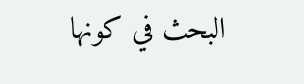البحث في كونها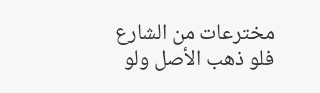مخترعات من الشارع فلو ذهب الأصل ولو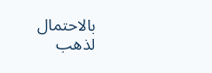بالاحتمال لذهب